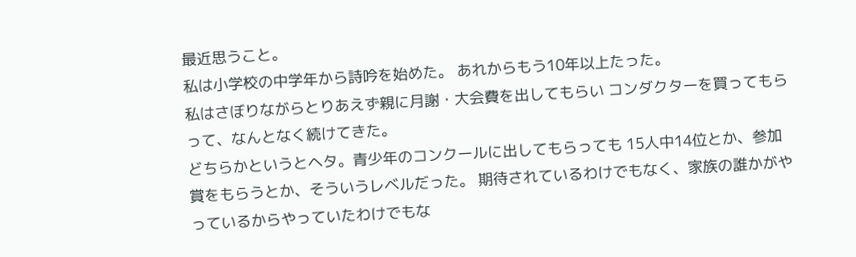最近思うこと。
私は小学校の中学年から詩吟を始めた。 あれからもう10年以上たった。
私はさぼりながらとりあえず親に月謝・大会費を出してもらい コンダクターを買ってもらって、なんとなく続けてきた。
どちらかというとヘタ。青少年のコンクールに出してもらっても 15人中14位とか、参加賞をもらうとか、そういうレベルだった。 期待されているわけでもなく、家族の誰かがやっているからやっていたわけでもな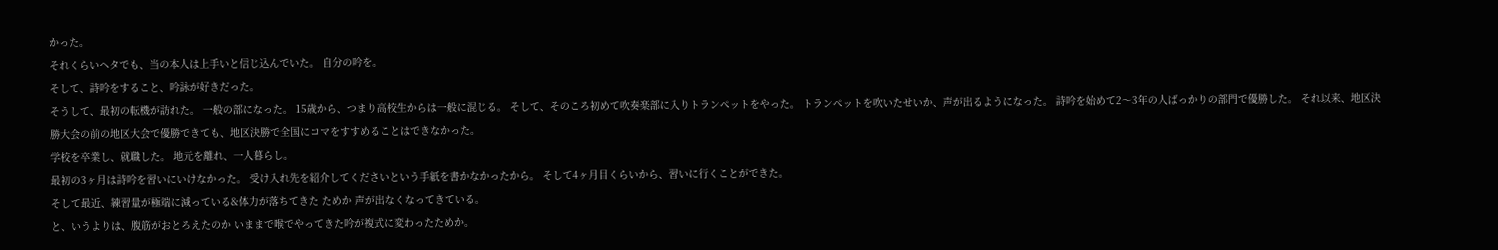かった。
それくらいヘタでも、当の本人は上手いと信じ込んでいた。 自分の吟を。
そして、詩吟をすること、吟詠が好きだった。
そうして、最初の転機が訪れた。 一般の部になった。 15歳から、つまり高校生からは一般に混じる。 そして、そのころ初めて吹奏楽部に入りトランペットをやった。 トランペットを吹いたせいか、声が出るようになった。 詩吟を始めて2〜3年の人ばっかりの部門で優勝した。 それ以来、地区決勝大会の前の地区大会で優勝できても、地区決勝で全国にコマをすすめることはできなかった。
学校を卒業し、就職した。 地元を離れ、一人暮らし。
最初の3ヶ月は詩吟を習いにいけなかった。 受け入れ先を紹介してくださいという手紙を書かなかったから。 そして4ヶ月目くらいから、習いに行くことができた。
そして最近、練習量が極端に減っている&体力が落ちてきた ためか 声が出なくなってきている。
と、いうよりは、腹筋がおとろえたのか いままで喉でやってきた吟が複式に変わったためか。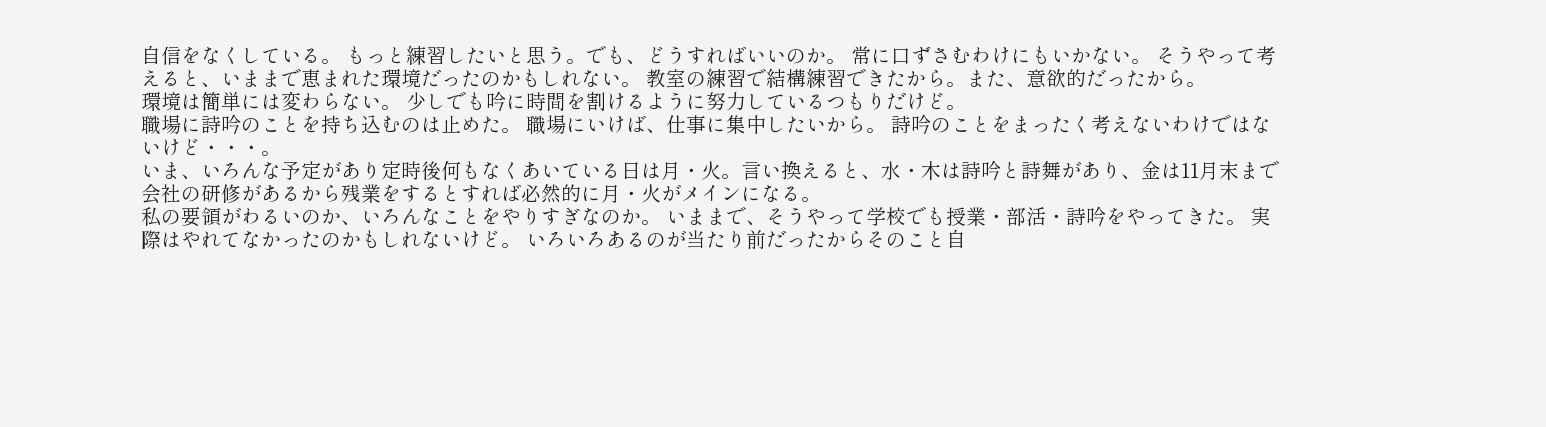自信をなくしている。 もっと練習したいと思う。でも、どうすればいいのか。 常に口ずさむわけにもいかない。 そうやって考えると、いままで恵まれた環境だったのかもしれない。 教室の練習で結構練習できたから。また、意欲的だったから。
環境は簡単には変わらない。 少しでも吟に時間を割けるように努力しているつもりだけど。
職場に詩吟のことを持ち込むのは止めた。 職場にいけば、仕事に集中したいから。 詩吟のことをまったく考えないわけではないけど・・・。
いま、いろんな予定があり定時後何もなくあいている日は月・火。言い換えると、水・木は詩吟と詩舞があり、金は11月末まで会社の研修があるから残業をするとすれば必然的に月・火がメインになる。
私の要領がわるいのか、いろんなことをやりすぎなのか。 いままで、そうやって学校でも授業・部活・詩吟をやってきた。 実際はやれてなかったのかもしれないけど。 いろいろあるのが当たり前だったからそのこと自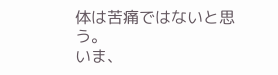体は苦痛ではないと思う。
いま、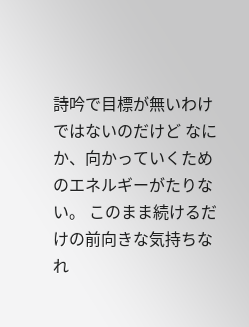詩吟で目標が無いわけではないのだけど なにか、向かっていくためのエネルギーがたりない。 このまま続けるだけの前向きな気持ちなれ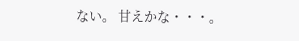ない。 甘えかな・・・。